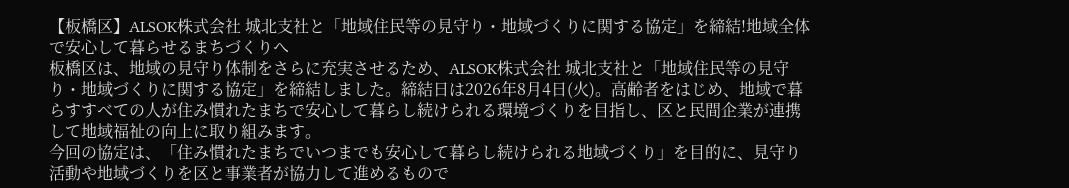【板橋区】ALSOK株式会社 城北支社と「地域住民等の見守り・地域づくりに関する協定」を締結!地域全体で安心して暮らせるまちづくりへ
板橋区は、地域の見守り体制をさらに充実させるため、ALSOK株式会社 城北支社と「地域住民等の見守り・地域づくりに関する協定」を締結しました。締結日は2026年8月4日(火)。高齢者をはじめ、地域で暮らすすべての人が住み慣れたまちで安心して暮らし続けられる環境づくりを目指し、区と民間企業が連携して地域福祉の向上に取り組みます。
今回の協定は、「住み慣れたまちでいつまでも安心して暮らし続けられる地域づくり」を目的に、見守り活動や地域づくりを区と事業者が協力して進めるもので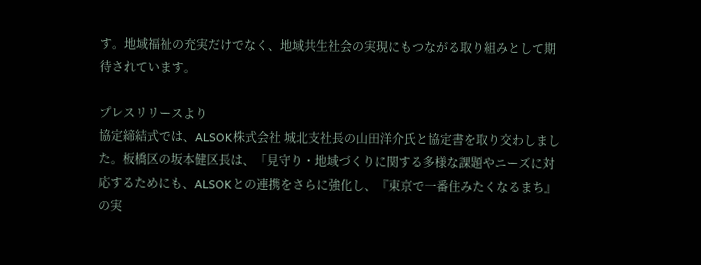す。地域福祉の充実だけでなく、地域共生社会の実現にもつながる取り組みとして期待されています。

プレスリリースより
協定締結式では、ALSOK株式会社 城北支社長の山田洋介氏と協定書を取り交わしました。板橋区の坂本健区長は、「見守り・地域づくりに関する多様な課題やニーズに対応するためにも、ALSOKとの連携をさらに強化し、『東京で一番住みたくなるまち』の実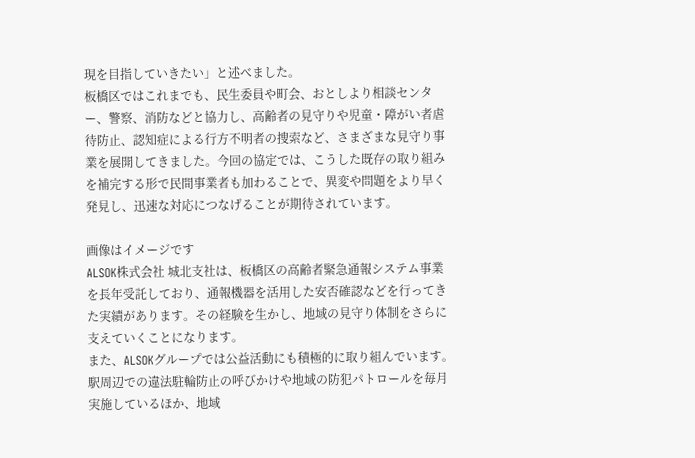現を目指していきたい」と述べました。
板橋区ではこれまでも、民生委員や町会、おとしより相談センター、警察、消防などと協力し、高齢者の見守りや児童・障がい者虐待防止、認知症による行方不明者の捜索など、さまざまな見守り事業を展開してきました。今回の協定では、こうした既存の取り組みを補完する形で民間事業者も加わることで、異変や問題をより早く発見し、迅速な対応につなげることが期待されています。

画像はイメージです
ALSOK株式会社 城北支社は、板橋区の高齢者緊急通報システム事業を長年受託しており、通報機器を活用した安否確認などを行ってきた実績があります。その経験を生かし、地域の見守り体制をさらに支えていくことになります。
また、ALSOKグループでは公益活動にも積極的に取り組んでいます。駅周辺での違法駐輪防止の呼びかけや地域の防犯パトロールを毎月実施しているほか、地域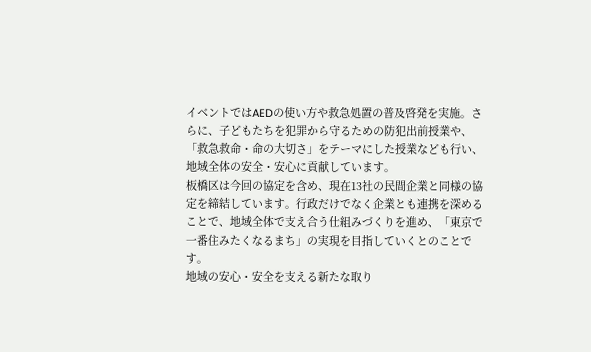イベントではAEDの使い方や救急処置の普及啓発を実施。さらに、子どもたちを犯罪から守るための防犯出前授業や、「救急救命・命の大切さ」をテーマにした授業なども行い、地域全体の安全・安心に貢献しています。
板橋区は今回の協定を含め、現在13社の民間企業と同様の協定を締結しています。行政だけでなく企業とも連携を深めることで、地域全体で支え合う仕組みづくりを進め、「東京で一番住みたくなるまち」の実現を目指していくとのことです。
地域の安心・安全を支える新たな取り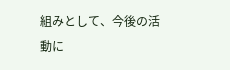組みとして、今後の活動に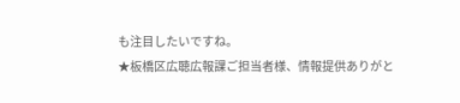も注目したいですね。
★板橋区広聴広報課ご担当者様、情報提供ありがと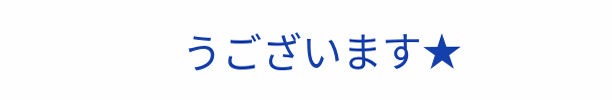うございます★